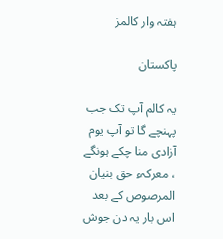ہفتہ وار کالمز

پاکستان

یہ کالم آپ تک جب پہنچے گا تو آپ یوم آزادی منا چکے ہونگے ، معرکہء حق بنیان المرصوص کے بعد اس بار یہ دن جوش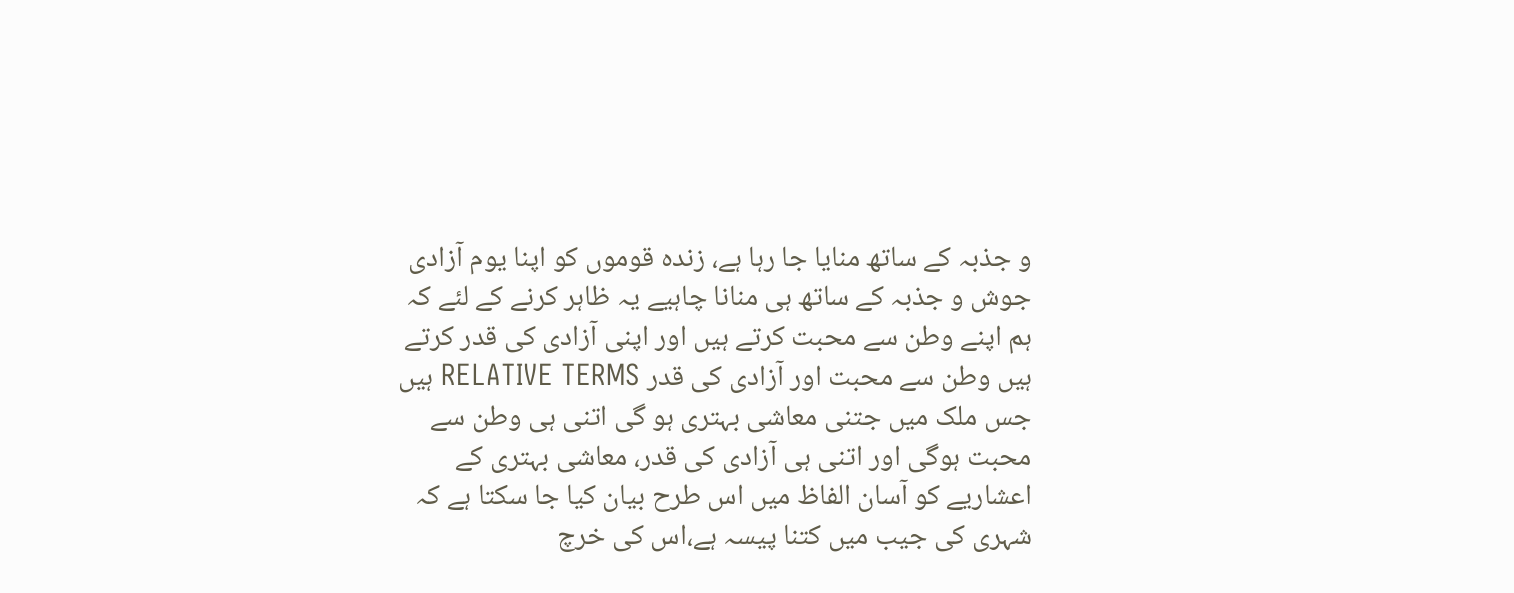و جذبہ کے ساتھ منایا جا رہا ہے، زندہ قوموں کو اپنا یوم آزادی جوش و جذبہ کے ساتھ ہی منانا چاہیے یہ ظاہر کرنے کے لئے کہ ہم اپنے وطن سے محبت کرتے ہیں اور اپنی آزادی کی قدر کرتے ہیں وطن سے محبت اور آزادی کی قدر RELATIVE TERMS ہیں جس ملک میں جتنی معاشی بہتری ہو گی اتنی ہی وطن سے محبت ہوگی اور اتنی ہی آزادی کی قدر، معاشی بہتری کے اعشاریے کو آسان الفاظ میں اس طرح بیان کیا جا سکتا ہے کہ شہری کی جیب میں کتنا پیسہ ہے،اس کی خرچ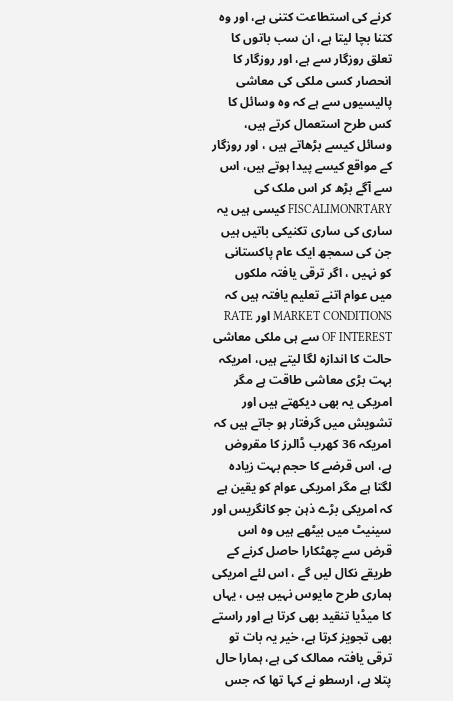کرنے کی استطاعت کتنی ہے، اور وہ کتنا بچا لیتا ہے، ان سب باتوں کا تعلق روزگار سے ہے، اور روزگار کا انحصار کسی ملکی کی معاشی پالیسیوں سے ہے کہ وہ وسائل کا کس طرح استعمال کرتے ہیں، وسائل کیسے بڑھاتے ہیں ، اور روزگار کے مواقع کیسے پیدا ہوتے ہیں، اس سے آگے بڑھ کر اس ملک کی FISCALIMONRTARY کیسی ہیں یہ ساری کی ساری تکنیکی باتیں ہیں جن کی سمجھ ایک عام پاکستانی کو نہیں ، اگر ترقی یافتہ ملکوں میں عوام اتنے تعلیم یافتہ ہیں کہ MARKET CONDITIONS اور RATE OF INTEREST سے ہی ملکی معاشی حالت کا اندازہ لگا لیتے ہیں، امریکہ بہت بڑی معاشی طاقت ہے مگر امریکی یہ بھی دیکھتے ہیں اور تشویش میں گرفتار ہو جاتے ہیں کہ امریکہ 36 کھرب ڈالرز کا مقروض ہے، اس قرضے کا حجم بہت زیادہ لگتا ہے مگر امریکی عوام کو یقین ہے کہ امریکی بڑے ذہن جو کانگریس اور سینیٹ میں بیٹھے ہیں وہ اس قرض سے چھٹکارا حاصل کرنے کے طریقے نکال لیں گے ، اس لئے امریکی ہماری طرح مایوس نہیں ہیں ، یہاں کا میڈیا تنقید بھی کرتا ہے اور راستے بھی تجویز کرتا ہے، خیر یہ بات تو ترقی یافتہ ممالک کی ہے، ہمارا حال پتلا ہے، ارسطو نے کہا تھا کہ جس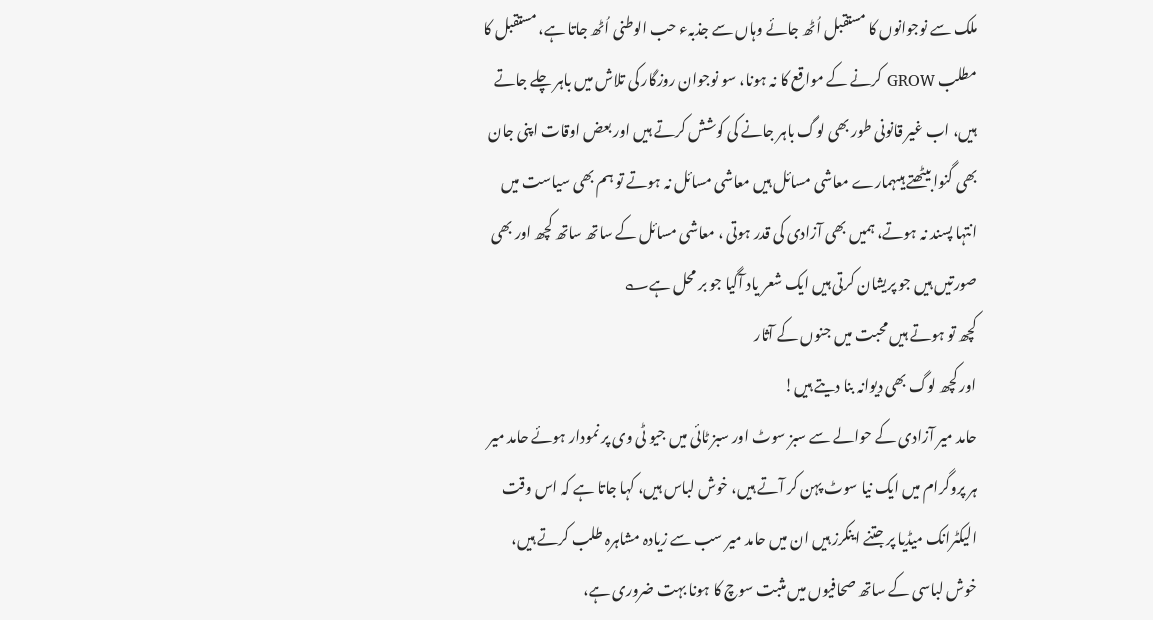ملک سے نوجوانوں کا مستقبل اُٹھ جائے وہاں سے جذبہء حب الوطنی اُٹھ جاتا ہے، مستقبل کا مطلب GROW کرنے کے مواقع کا نہ ہونا، سو نوجوان روزگار کی تلاش میں باہر چلے جاتے ہیں، اب غیر قانونی طور بھی لوگ باہر جانے کی کوشش کرتے ہیں اور بعض اوقات اپنی جان بھی گنوا بیٹھتے ہیںہمارے معاشی مسائل ہیں معاشی مسائل نہ ہوتے تو ہم بھی سیاست میں انتہا پسند نہ ہوتے، ہمیں بھی آزادی کی قدر ہوتی ، معاشی مسائل کے ساتھ ساتھ کچھ اور بھی صورتیں ہیں جو پریشان کرتی ہیں ایک شعر یاد آگیا جو بر محل ہے؎
کچھ تو ہوتے ہیں محبت میں جنوں کے آثار
اور کچھ لوگ بھی دیوانہ بنا دیتے ہیں!
حامد میر آزادی کے حوالے سے سبز سوٹ اور سبز ٹائی میں جیو ٹی وی پر نمودار ہوئے حامد میر ہر پروگرام میں ایک نیا سوٹ پہن کر آتے ہیں، خوش لباس ہیں، کہا جاتا ہے کہ اس وقت الیکٹرانک میڈیا پر جتنے اینکرز ہیں ان میں حامد میر سب سے زیادہ مشاہرہ طلب کرتے ہیں، خوش لباسی کے ساتھ صحافیوں میں مثبت سوچ کا ہونا بہت ضروری ہے،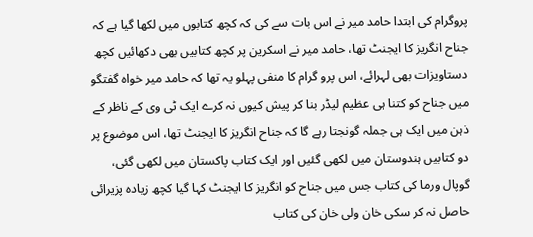پروگرام کی ابتدا حامد میر نے اس بات سے کی کہ کچھ کتابوں میں لکھا گیا ہے کہ جناح انگریز کا ایجنٹ تھا، حامد میر نے اسکرین پر کچھ کتابیں بھی دکھائیں کچھ دستاویزات بھی لہرائے، اس پرو گرام کا منفی پہلو یہ تھا کہ حامد میر خواہ گفتگو میں جناح کو کتنا ہی عظیم لیڈر بنا کر پیش کیوں نہ کرے ایک ٹی وی کے ناظر کے ذہن میں ایک ہی جملہ گونجتا رہے گا کہ جناح انگریز کا ایجنٹ تھا، اس موضوع پر دو کتابیں ہندوستان میں لکھی گئیں اور ایک کتاب پاکستان میں لکھی گئی، گوپال ورما کی کتاب جس میں جناح کو انگریز کا ایجنٹ کہا گیا کچھ زیادہ پزیرائی حاصل نہ کر سکی خان ولی خان کی کتاب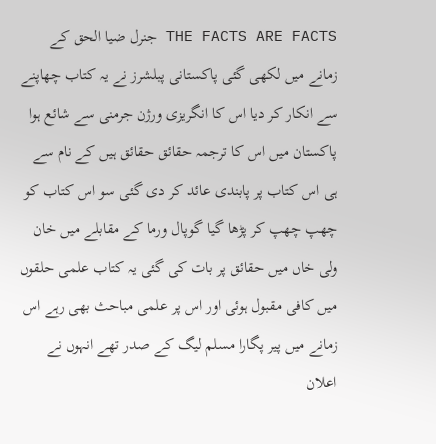THE FACTS ARE FACTS جنرل ضیا الحق کے زمانے میں لکھی گئی پاکستانی پبلشرز نے یہ کتاب چھاپنے سے انکار کر دیا اس کا انگریزی ورژن جرمنی سے شائع ہوا پاکستان میں اس کا ترجمہ حقائق حقائق ہیں کے نام سے ہی اس کتاب پر پابندی عائد کر دی گئی سو اس کتاب کو چھپ چھپ کر پڑھا گیا گوپال ورما کے مقابلے میں خان ولی خاں میں حقائق پر بات کی گئی یہ کتاب علمی حلقوں میں کافی مقبول ہوئی اور اس پر علمی مباحث بھی رہے اس زمانے میں پیر پگارا مسلم لیگ کے صدر تھے انہوں نے اعلان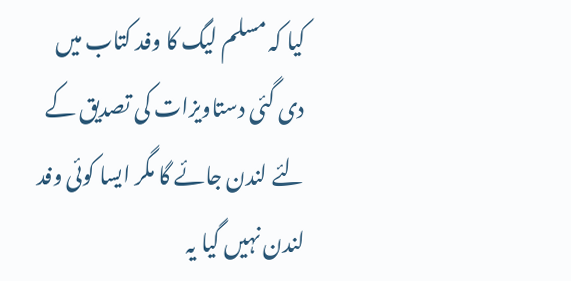کیا کہ مسلم لیگ کا وفد کتاب میں دی گئی دستاویزات کی تصدیق کے لئے لندن جائے گا مگر ایسا کوئی وفد لندن نہیں گیا یہ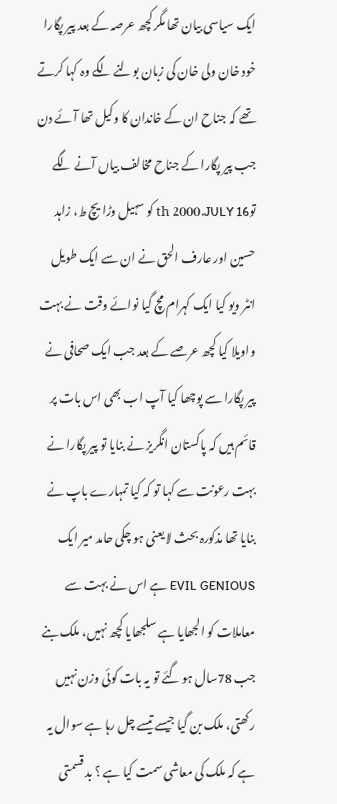ایک سیاسی بیان تھا مگر کچھ عرصہ کے بعد پیر پگارا خود خان ولی خان کی زبان بولنے لگے وہ کہا کرتے تھے کہ جناح ان کے خاندان کا وکیل تھا آئے دن جب پیر پگارا کے جناح مخالف بیاں آنے لگے توth 2000.JULY 16 کو سہیل وڑا یچ ط، زاہد حسین اور عارف الحق نے ان سے ایک طویل انٹر ویو کیا ایک کہرام مچ گیا نوائے وقت نے بہت واویلا کیا کچھ عرصے کے بعد جب ایک صحافی نے پیر پگارا سے پوچھا کیا آپ اب بھی اس بات پر قائم ہیں کہ پاکستان انگریز نے بنایا تو پیر پگارا نے بہت رعونت سے کہا تو کہ کیا تمہارے باپ نے بنایا تھا مذکورہ بحث لا یعنی ہو چکی حامد میر ایک EVIL GENIOUS ہے اس نے بہت سے معاملات کو الجھایا ہے سلجھایا کچھ نہیں، ملک بنے جب 78سال ہو گئے تو یہ بات کوئی وزن نہیں رکھتی، ملک بن گیا جیسے تیسے چل رہا ہے سوال یہ ہے کہ ملک کی معاشی سمت کیا ہے ؟ بد قسمتی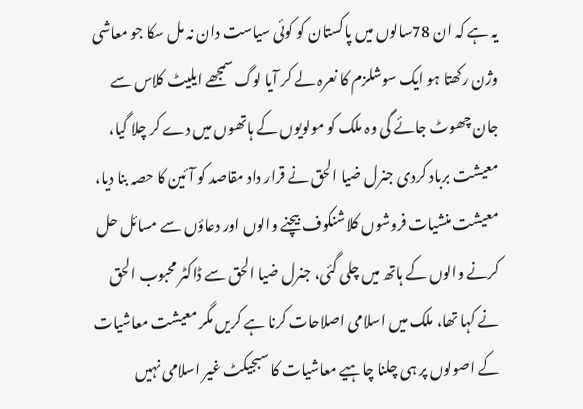یہ ہے کہ ان 78سالوں میں پاکستان کو کوئی سیاست دان نہ مل سکا جو معاشی وژن رکھتا ہو ایک سوشلزم کا نعرہ لے کر آیا لوگ سمجھے ایلیٹ کلاس سے جان چھوٹ جائے گی وہ ملک کو مولویوں کے ہاتھوں میں دے کر چلا گیا، معیشت برباد کردی جنرل ضیا الحق نے قرار داد مقاصد کو آئین کا حصہ بنا دیا، معیشت منشیات فروشوں کلاشنکوف بیچنے والوں اور دعاؤں سے مسائل حل کرنے والوں کے ہاتھ میں چلی گئی، جنرل ضیا الحق سے ڈاکٹر محبوب الحق نے کہا تھا، ملک میں اسلامی اصلاحات کرنا ہے کریں مگر معیشت معاشیات کے اصولوں پر ہی چلنا چاہیے معاشیات کا سبجیکٹ غیر اسلامی نہیں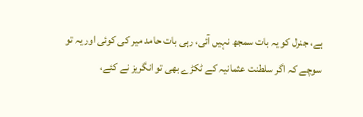ہے، جنرل کو یہ بات سمجھ نہیں آئی، رہی بات حامد میر کی کوئی اور یہ تو سوچے کہ اگر سلطنت عثمانیہ کے ٹکڑے بھی تو انگریز نے کئے،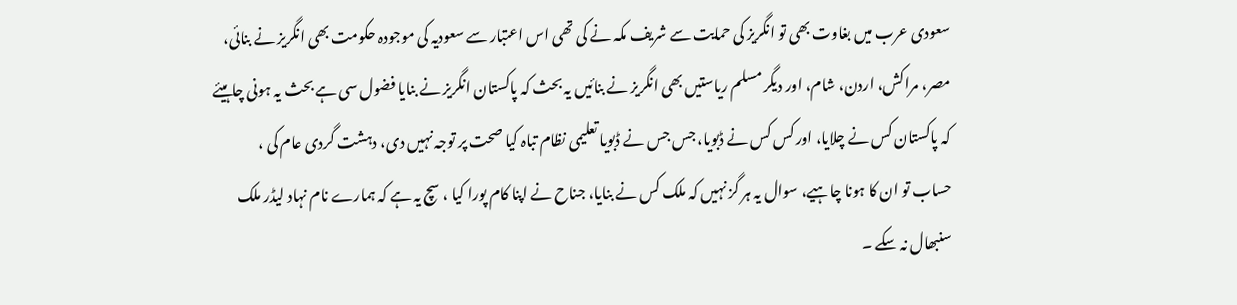سعودی عرب میں بغاوت بھی تو انگریز کی حمایت سے شریف مکہ نے کی تھی اس اعتبار سے سعودیہ کی موجودہ حکومت بھی انگریز نے بنائی، مصر، مراکش، اردن، شام، اور دیگر مسلم ریاستیں بھی انگریز نے بنائیں یہ بحث کہ پاکستان انگریز نے بنایا فضول سی ہے بحث یہ ہونی چاہیئے کہ پاکستان کس نے چلایا، اور کس کس نے ڈبویا، جس جس نے ڈبویا تعلیمی نظام تباہ کیا صحت پر توجہ نہیں دی، دہشت گردی عام کی ، حساب تو ان کا ہونا چاہیے، سوال یہ ہر گز نہیں کہ ملک کس نے بنایا، جناح نے اپنا کام پورا کیا ، سچ یہ ہے کہ ہمارے نام نہاد لیڈر ملک سنبھال نہ سکے ۔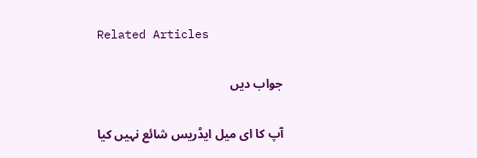Related Articles

جواب دیں

آپ کا ای میل ایڈریس شائع نہیں کیا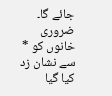جائے گا۔ ضروری خانوں کو * سے نشان زد کیا گیا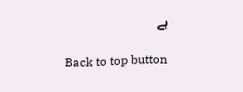ہے

Back to top button